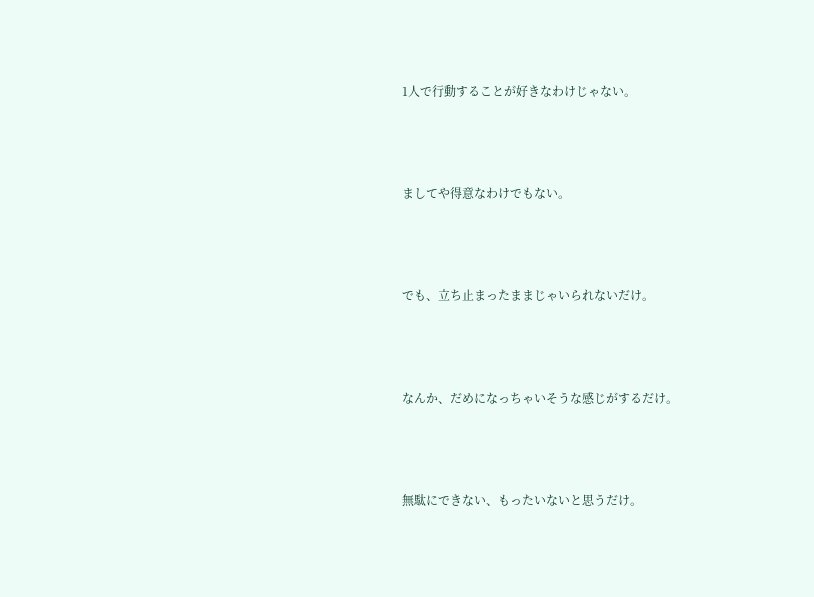1人で行動することが好きなわけじゃない。



ましてや得意なわけでもない。



でも、立ち止まったままじゃいられないだけ。



なんか、だめになっちゃいそうな感じがするだけ。



無駄にできない、もったいないと思うだけ。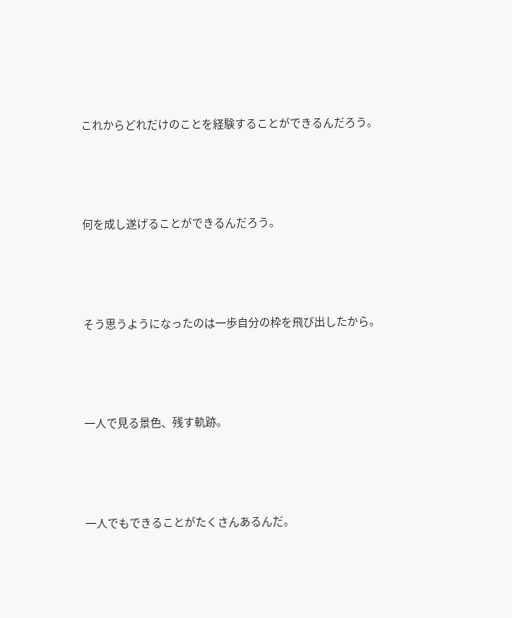これからどれだけのことを経験することができるんだろう。



何を成し遂げることができるんだろう。



そう思うようになったのは一歩自分の枠を飛び出したから。



一人で見る景色、残す軌跡。



一人でもできることがたくさんあるんだ。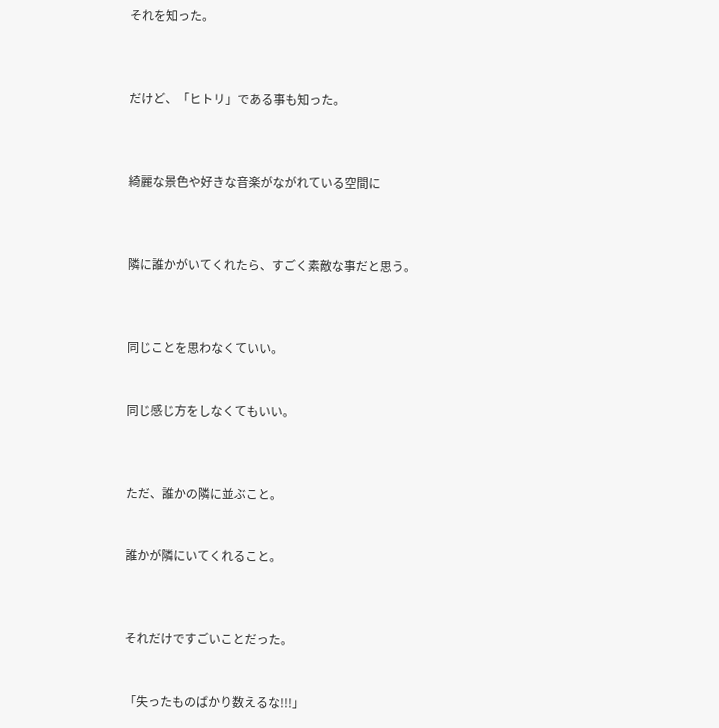それを知った。



だけど、「ヒトリ」である事も知った。



綺麗な景色や好きな音楽がながれている空間に



隣に誰かがいてくれたら、すごく素敵な事だと思う。



同じことを思わなくていい。


同じ感じ方をしなくてもいい。



ただ、誰かの隣に並ぶこと。


誰かが隣にいてくれること。



それだけですごいことだった。


「失ったものばかり数えるな!!!」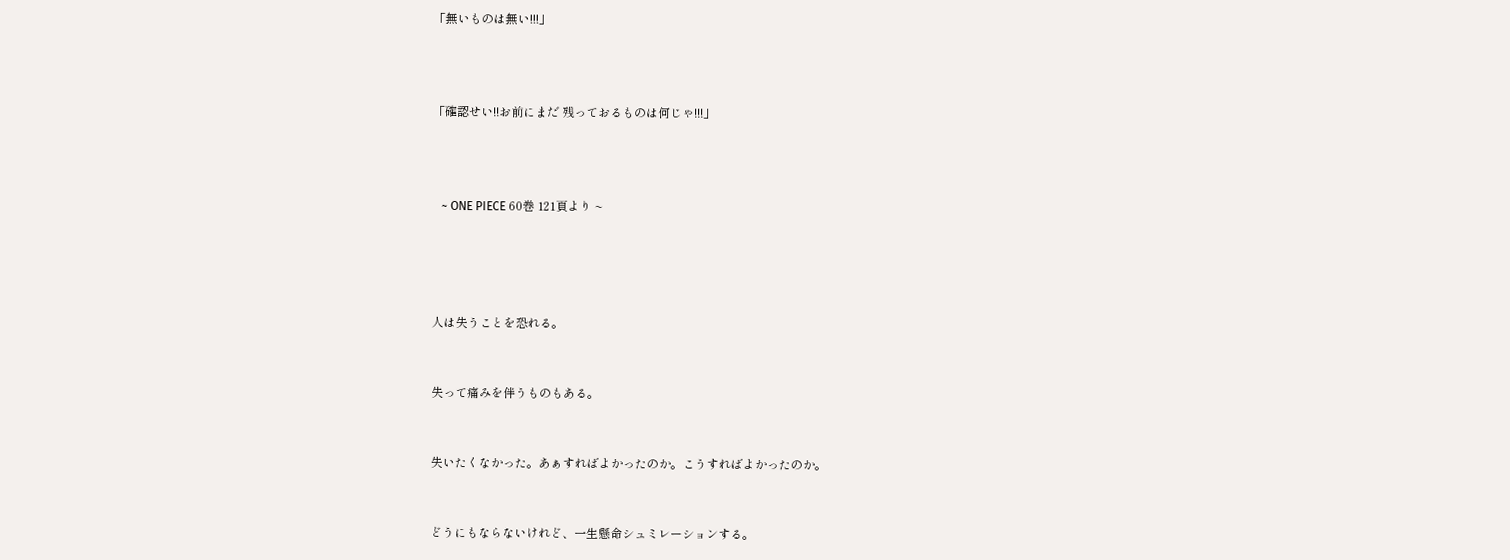「無いものは無い!!!」



「確認せい!!お前にまだ 残っておるものは何じゃ!!!」



   ~ ONE PIECE 60巻 121頁より ~




人は失うことを恐れる。


失って痛みを伴うものもある。


失いたくなかった。あぁすればよかったのか。こうすればよかったのか。


どうにもならないけれど、一生懸命シュミレーションする。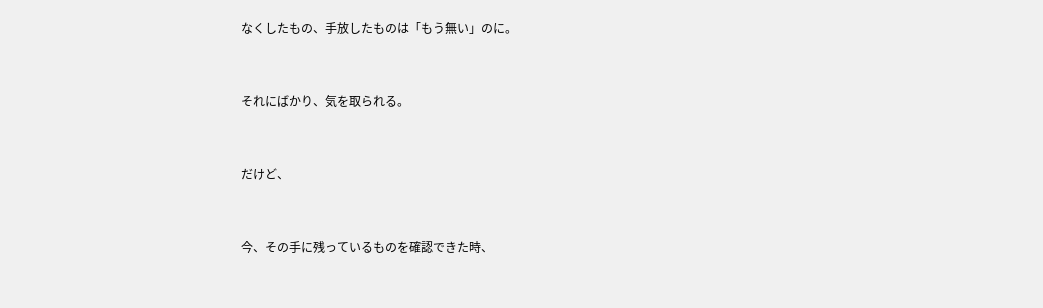なくしたもの、手放したものは「もう無い」のに。


それにばかり、気を取られる。


だけど、


今、その手に残っているものを確認できた時、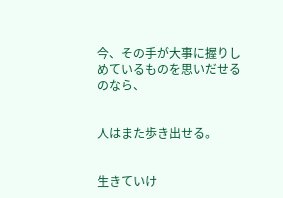今、その手が大事に握りしめているものを思いだせるのなら、


人はまた歩き出せる。


生きていけ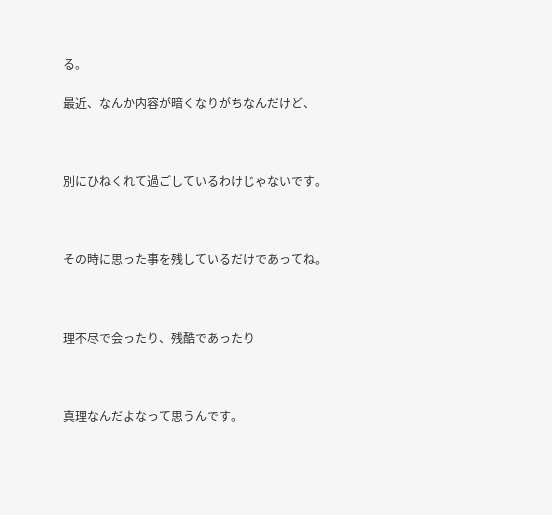る。

最近、なんか内容が暗くなりがちなんだけど、



別にひねくれて過ごしているわけじゃないです。



その時に思った事を残しているだけであってね。



理不尽で会ったり、残酷であったり



真理なんだよなって思うんです。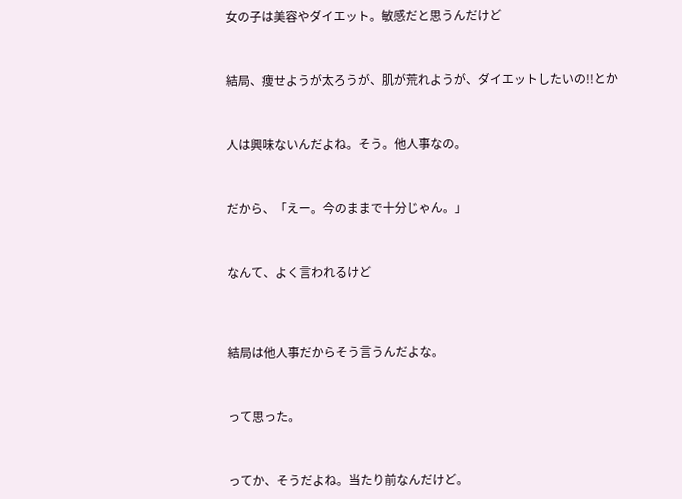女の子は美容やダイエット。敏感だと思うんだけど



結局、痩せようが太ろうが、肌が荒れようが、ダイエットしたいの!!とか



人は興味ないんだよね。そう。他人事なの。



だから、「えー。今のままで十分じゃん。」



なんて、よく言われるけど




結局は他人事だからそう言うんだよな。



って思った。



ってか、そうだよね。当たり前なんだけど。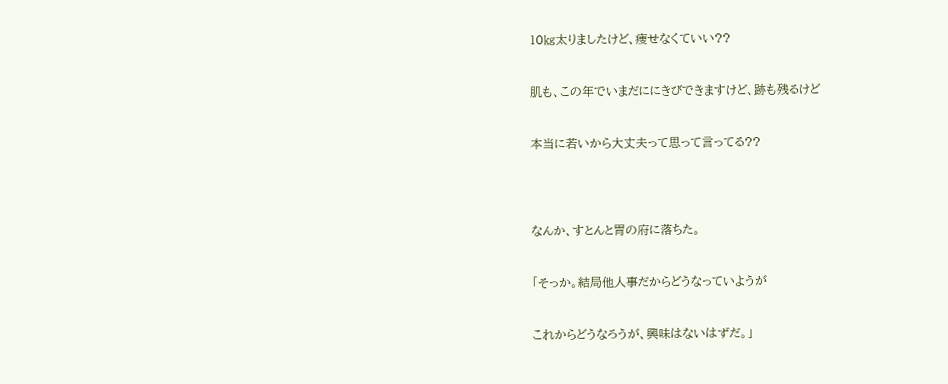10㎏太りましたけど、痩せなくていい??


肌も、この年でいまだににきびできますけど、跡も残るけど


本当に若いから大丈夫って思って言ってる??




なんか、すとんと胃の府に落ちた。


「そっか。結局他人事だからどうなっていようが


これからどうなろうが、興味はないはずだ。」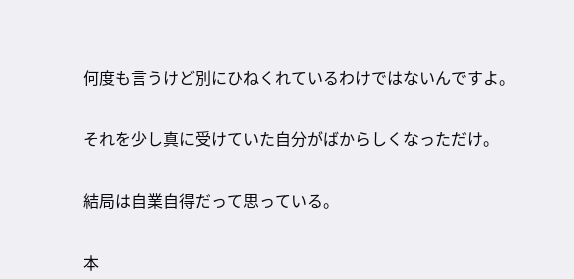何度も言うけど別にひねくれているわけではないんですよ。


それを少し真に受けていた自分がばからしくなっただけ。


結局は自業自得だって思っている。


本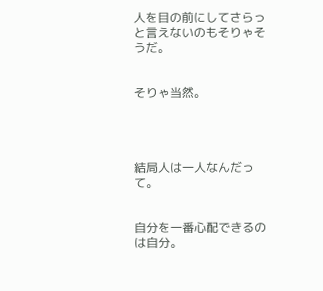人を目の前にしてさらっと言えないのもそりゃそうだ。


そりゃ当然。




結局人は一人なんだって。


自分を一番心配できるのは自分。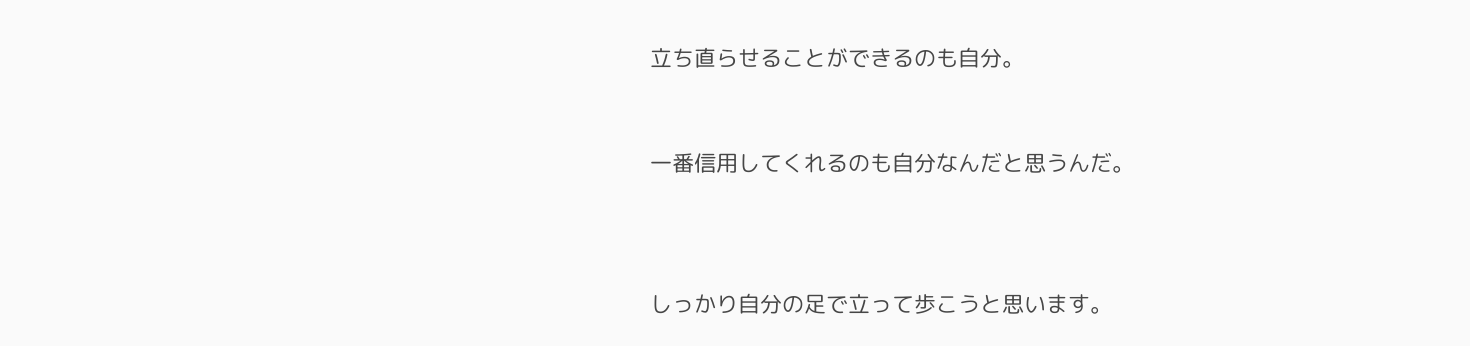立ち直らせることができるのも自分。


一番信用してくれるのも自分なんだと思うんだ。



しっかり自分の足で立って歩こうと思います。